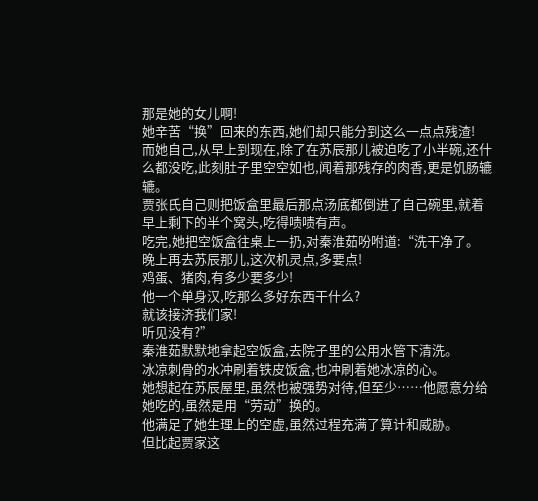那是她的女儿啊!
她辛苦“换”回来的东西,她们却只能分到这么一点点残渣!
而她自己,从早上到现在,除了在苏辰那儿被迫吃了小半碗,还什么都没吃,此刻肚子里空空如也,闻着那残存的肉香,更是饥肠辘辘。
贾张氏自己则把饭盒里最后那点汤底都倒进了自己碗里,就着早上剩下的半个窝头,吃得啧啧有声。
吃完,她把空饭盒往桌上一扔,对秦淮茹吩咐道:“洗干净了。
晚上再去苏辰那儿,这次机灵点,多要点!
鸡蛋、猪肉,有多少要多少!
他一个单身汉,吃那么多好东西干什么?
就该接济我们家!
听见没有?”
秦淮茹默默地拿起空饭盒,去院子里的公用水管下清洗。
冰凉刺骨的水冲刷着铁皮饭盒,也冲刷着她冰凉的心。
她想起在苏辰屋里,虽然也被强势对待,但至少……他愿意分给她吃的,虽然是用“劳动”换的。
他满足了她生理上的空虚,虽然过程充满了算计和威胁。
但比起贾家这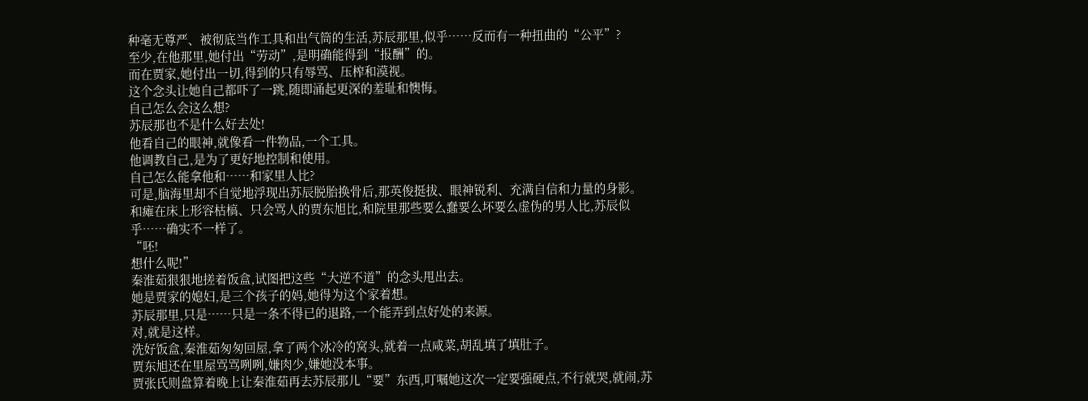种毫无尊严、被彻底当作工具和出气筒的生活,苏辰那里,似乎……反而有一种扭曲的“公平”?
至少,在他那里,她付出“劳动”,是明确能得到“报酬”的。
而在贾家,她付出一切,得到的只有辱骂、压榨和漠视。
这个念头让她自己都吓了一跳,随即涌起更深的羞耻和懊悔。
自己怎么会这么想?
苏辰那也不是什么好去处!
他看自己的眼神,就像看一件物品,一个工具。
他调教自己,是为了更好地控制和使用。
自己怎么能拿他和……和家里人比?
可是,脑海里却不自觉地浮现出苏辰脱胎换骨后,那英俊挺拔、眼神锐利、充满自信和力量的身影。
和瘫在床上形容枯槁、只会骂人的贾东旭比,和院里那些要么蠢要么坏要么虚伪的男人比,苏辰似乎……确实不一样了。
“呸!
想什么呢!”
秦淮茹狠狠地搓着饭盒,试图把这些“大逆不道”的念头甩出去。
她是贾家的媳妇,是三个孩子的妈,她得为这个家着想。
苏辰那里,只是……只是一条不得已的退路,一个能弄到点好处的来源。
对,就是这样。
洗好饭盒,秦淮茹匆匆回屋,拿了两个冰冷的窝头,就着一点咸菜,胡乱填了填肚子。
贾东旭还在里屋骂骂咧咧,嫌肉少,嫌她没本事。
贾张氏则盘算着晚上让秦淮茹再去苏辰那儿“要”东西,叮嘱她这次一定要强硬点,不行就哭,就闹,苏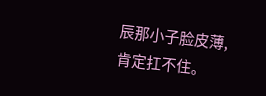辰那小子脸皮薄,肯定扛不住。